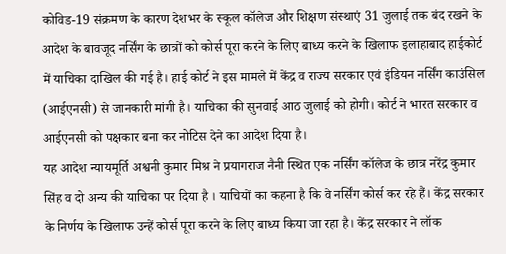कोविड-19 संक्रमण के कारण देशभर के स्कूल कॉलेज और शिक्षण संस्थाएं 31 जुलाई तक बंद रखने के आदेश के बावजूद नर्सिंग के छात्रों को कोर्स पूरा करने के लिए बाध्य करने के खिलाफ इलाहाबाद हाईकोर्ट में याचिका दाखिल की गई है। हाई कोर्ट ने इस मामले में केंद्र व राज्य सरकार एवं इंडियन नर्सिंग काउंसिल (आईएनसी) से जानकारी मांगी है। याचिका की सुनवाई आठ जुलाई को होगी। कोर्ट ने भारत सरकार व आईएनसी को पक्षकार बना कर नोटिस देने का आदेश दिया है।
यह आदेश न्यायमूर्ति अश्वनी कुमार मिश्र ने प्रयागराज नैनी स्थित एक नर्सिंग कॉलेज के छात्र नरेंद्र कुमार सिंह व दो अन्य की याचिका पर दिया है । याचियों का कहना है कि वे नर्सिंग कोर्स कर रहे हैं। केंद्र सरकार के निर्णय के खिलाफ उन्हें कोर्स पूरा करने के लिए बाध्य किया जा रहा है। केंद्र सरकार ने लॉक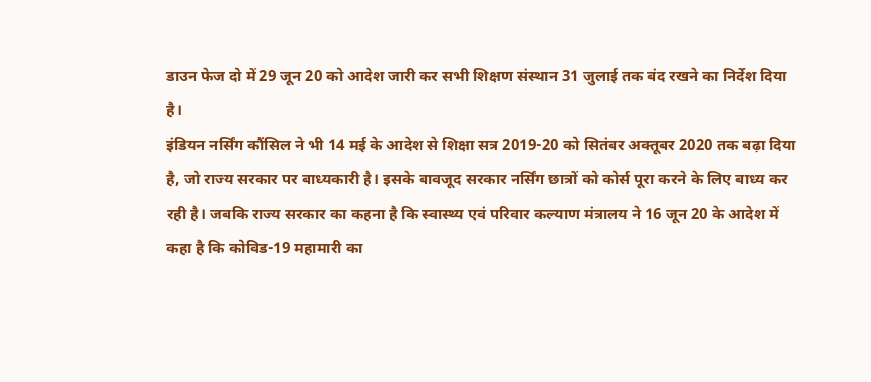डाउन फेज दो में 29 जून 20 को आदेश जारी कर सभी शिक्षण संस्थान 31 जुलाई तक बंद रखने का निर्देश दिया है।
इंडियन नर्सिंग कौंसिल ने भी 14 मई के आदेश से शिक्षा सत्र 2019-20 को सितंबर अक्तूबर 2020 तक बढ़ा दिया है, जो राज्य सरकार पर बाध्यकारी है। इसके बावजूद सरकार नर्सिंग छात्रों को कोर्स पूरा करने के लिए बाध्य कर रही है। जबकि राज्य सरकार का कहना है कि स्वास्थ्य एवं परिवार कल्याण मंत्रालय ने 16 जून 20 के आदेश में कहा है कि कोविड-19 महामारी का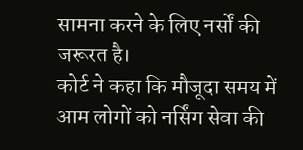सामना करने के लिए नर्सों की जरूरत है।
कोर्ट ने कहा कि मौजूदा समय में आम लोगों को नर्सिंग सेवा की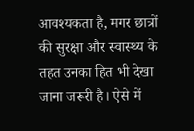आवश्यकता है, मगर छात्रों की सुरक्षा और स्वास्थ्य के तहत उनका हित भी देखा जाना जरूरी है। ऐसे में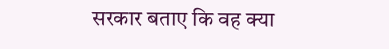सरकार बताए कि वह क्या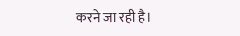करने जा रही है।